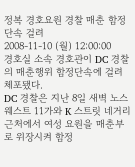정복 경호요원 경찰 매춘 함정단속 걸려
2008-11-10 (월) 12:00:00
경호실 소속 경호관이 DC 경찰의 매춘행위 함정단속에 걸려 체포됐다.
DC 경찰은 지난 8일 새벽 노스웨스트 11가와 K 스트릿 네거리 근처에서 여성 요원을 매춘부로 위장시켜 함정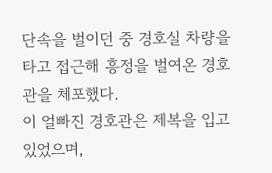단속을 벌이던 중 경호실 차량을 타고 접근해 흥정을 벌여온 경호관을 체포했다.
이 얼빠진 경호관은 제복을 입고 있었으며,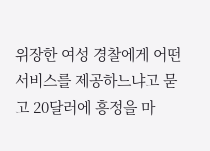위장한 여성 경찰에게 어떤 서비스를 제공하느냐고 묻고 20달러에 흥정을 마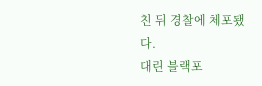친 뒤 경찰에 체포됐다.
대린 블랙포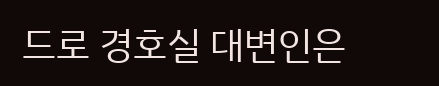드로 경호실 대변인은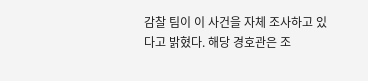감찰 팀이 이 사건을 자체 조사하고 있다고 밝혔다. 해당 경호관은 조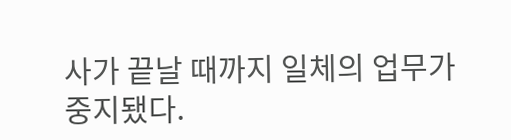사가 끝날 때까지 일체의 업무가 중지됐다.